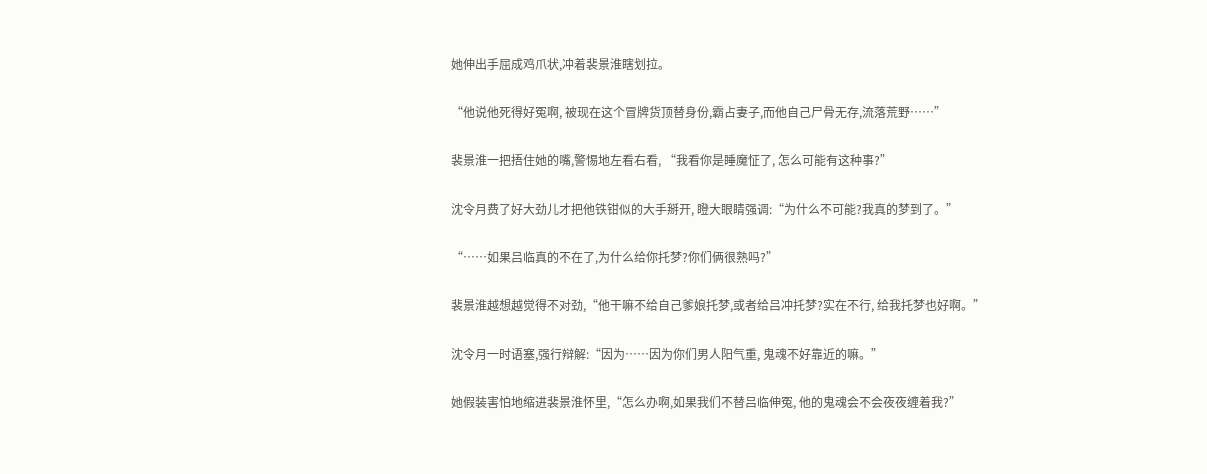她伸出手屈成鸡爪状,冲着裴景淮瞎划拉。

“他说他死得好冤啊, 被现在这个冒牌货顶替身份,霸占妻子,而他自己尸骨无存,流落荒野……”

裴景淮一把捂住她的嘴,警惕地左看右看, “我看你是睡魔怔了, 怎么可能有这种事?”

沈令月费了好大劲儿才把他铁钳似的大手掰开, 瞪大眼睛强调:“为什么不可能?我真的梦到了。”

“……如果吕临真的不在了,为什么给你托梦?你们俩很熟吗?”

裴景淮越想越觉得不对劲,“他干嘛不给自己爹娘托梦,或者给吕冲托梦?实在不行, 给我托梦也好啊。”

沈令月一时语塞,强行辩解:“因为……因为你们男人阳气重, 鬼魂不好靠近的嘛。”

她假装害怕地缩进裴景淮怀里,“怎么办啊,如果我们不替吕临伸冤, 他的鬼魂会不会夜夜缠着我?”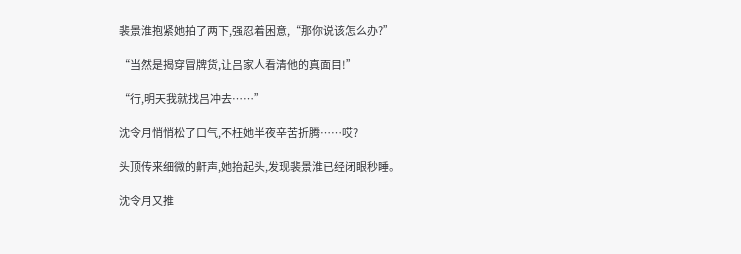裴景淮抱紧她拍了两下,强忍着困意,“那你说该怎么办?”

“当然是揭穿冒牌货,让吕家人看清他的真面目!”

“行,明天我就找吕冲去……”

沈令月悄悄松了口气,不枉她半夜辛苦折腾……哎?

头顶传来细微的鼾声,她抬起头,发现裴景淮已经闭眼秒睡。

沈令月又推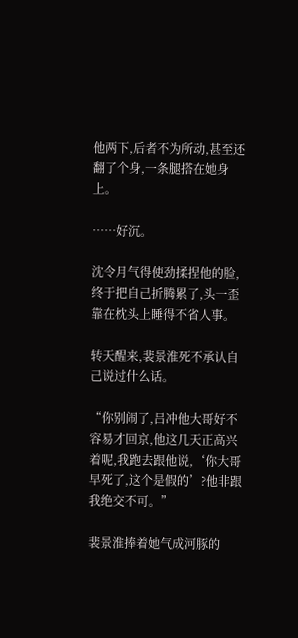他两下,后者不为所动,甚至还翻了个身,一条腿搭在她身上。

……好沉。

沈令月气得使劲揉捏他的脸,终于把自己折腾累了,头一歪靠在枕头上睡得不省人事。

转天醒来,裴景淮死不承认自己说过什么话。

“你别闹了,吕冲他大哥好不容易才回京,他这几天正高兴着呢,我跑去跟他说,‘你大哥早死了,这个是假的’?他非跟我绝交不可。”

裴景淮捧着她气成河豚的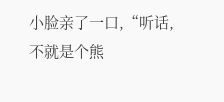小脸亲了一口,“听话,不就是个熊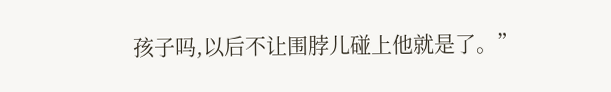孩子吗,以后不让围脖儿碰上他就是了。”